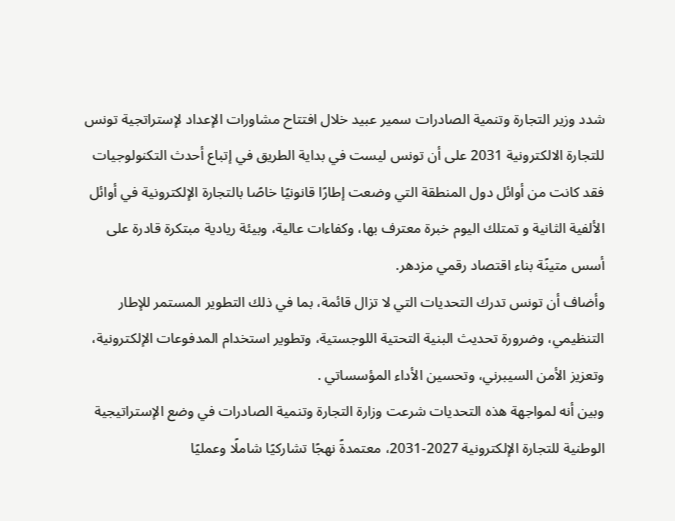شدد وزير التجارة وتنمية الصادرات سمير عبيد خلال افتتاح مشاورات الإعداد لإستراتجية تونس للتجارة الالكترونية 2031 على أن تونس ليست في بداية الطريق في إتباع أحدث التكنولوجيات فقد كانت من أوائل دول المنطقة التي وضعت إطارًا قانونيًا خاصًا بالتجارة الإلكترونية في أوائل الألفية الثانية و تمتلك اليوم خبرة معترف بها، وكفاءات عالية، وبيئة ريادية مبتكرة قادرة على أسس متينًة بناء اقتصاد رقمي مزدهر.
وأضاف أن تونس تدرك التحديات التي لا تزال قائمة، بما في ذلك التطوير المستمر للإطار التنظيمي، وضرورة تحديث البنية التحتية اللوجستية، وتطوير استخدام المدفوعات الإلكترونية، وتعزيز الأمن السيبرني، وتحسين الأداء المؤسساتي .
وبين أنه لمواجهة هذه التحديات شرعت وزارة التجارة وتنمية الصادرات في وضع الإستراتيجية الوطنية للتجارة الإلكترونية 2027-2031، معتمدةً نهجًا تشاركيًا شاملًا وعمليًا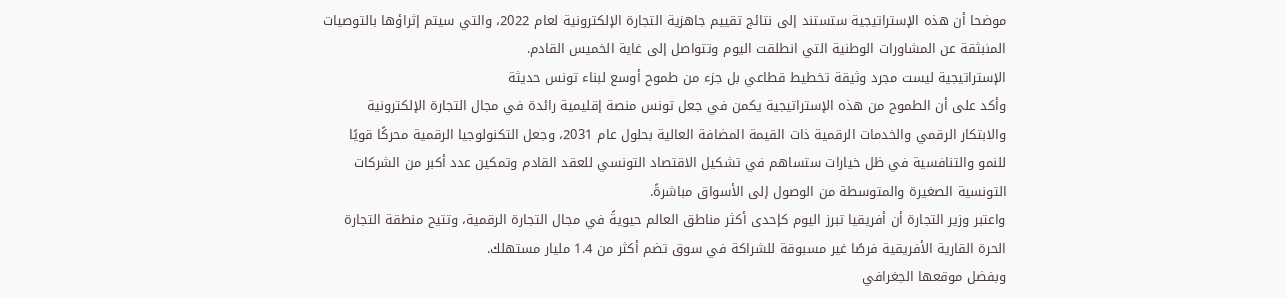موضحا أن هذه الإستراتيجية ستستند إلى نتائج تقييم جاهزية التجارة الإلكترونية لعام 2022، والتي سيتم إثراؤها بالتوصيات المنبثقة عن المشاورات الوطنية التي انطلقت اليوم وتتواصل إلى غاية الخميس القادم.
الإستراتيجية ليست مجرد وثيقة تخطيط قطاعي بل جزء من طموح أوسع لبناء تونس حديثة
وأكد على أن الطموح من هذه الإستراتيجية يكمن في جعل تونس منصة إقليمية رائدة في مجال التجارة الإلكترونية والابتكار الرقمي والخدمات الرقمية ذات القيمة المضافة العالية بحلول عام 2031، وجعل التكنولوجيا الرقمية محركًا قويًا للنمو والتنافسية في ظل خيارات ستساهم في تشكيل الاقتصاد التونسي للعقد القادم وتمكين عدد أكبر من الشركات التونسية الصغيرة والمتوسطة من الوصول إلى الأسواق مباشرةً.
واعتبر وزير التجارة أن أفريقيا تبرز اليوم كإحدى أكثر مناطق العالم حيويةً في مجال التجارة الرقمية، وتتيح منطقة التجارة الحرة القارية الأفريقية فرصًا غير مسبوقة للشراكة في سوق تضم أكثر من 1.4 مليار مستهلك.
وبفضل موقعها الجغرافي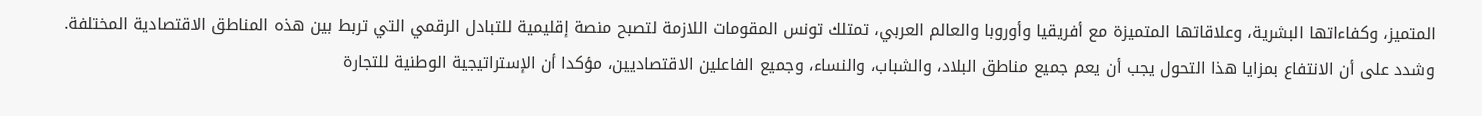المتميز، وكفاءاتها البشرية، وعلاقاتها المتميزة مع أفريقيا وأوروبا والعالم العربي، تمتلك تونس المقومات اللازمة لتصبح منصة إقليمية للتبادل الرقمي التي تربط بين هذه المناطق الاقتصادية المختلفة.
وشدد على أن الانتفاع بمزايا هذا التحول يجب أن يعم جميع مناطق البلاد، والشباب، والنساء، وجميع الفاعلين الاقتصاديين، مؤكدا أن الإستراتيجية الوطنية للتجارة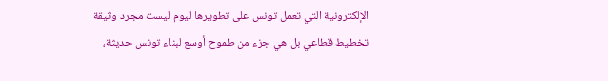الإلكترونية التي تعمل تونس على تطويرها ليوم ليست مجرد وثيقة تخطيط قطاعي بل هي جزء من طموح أوسع لبناء تونس حديثة،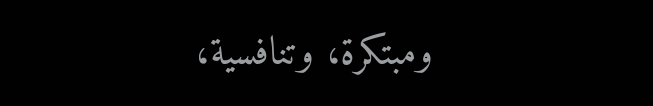ومبتكرة، وتنافسية،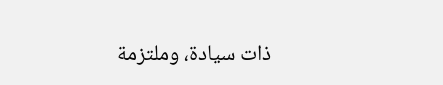ذات سيادة، وملتزمة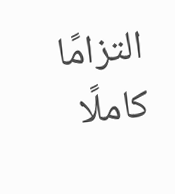التزامًا كاملًا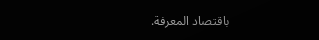باقتصاد المعرفة.